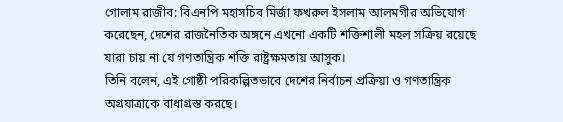গোলাম রাজীব: বিএনপি মহাসচিব মির্জা ফখরুল ইসলাম আলমগীর অভিযোগ করেছেন, দেশের রাজনৈতিক অঙ্গনে এখনো একটি শক্তিশালী মহল সক্রিয় রয়েছে যারা চায় না যে গণতান্ত্রিক শক্তি রাষ্ট্রক্ষমতায় আসুক।
তিনি বলেন, এই গোষ্ঠী পরিকল্পিতভাবে দেশের নির্বাচন প্রক্রিয়া ও গণতান্ত্রিক অগ্রযাত্রাকে বাধাগ্রস্ত করছে।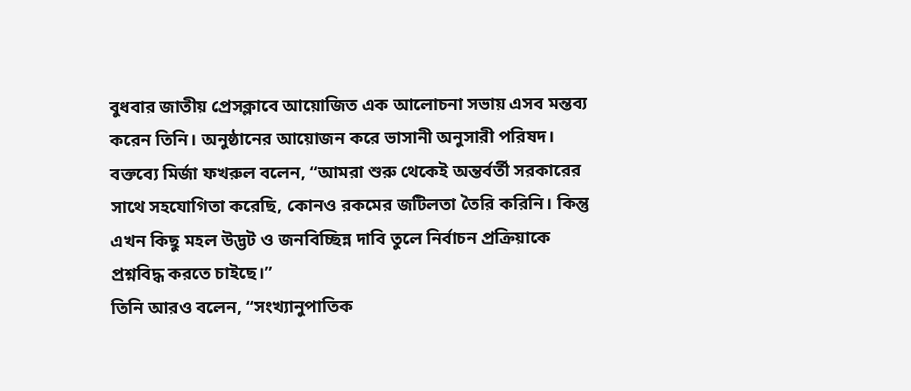বুধবার জাতীয় প্রেসক্লাবে আয়োজিত এক আলোচনা সভায় এসব মন্তব্য করেন তিনি। অনুষ্ঠানের আয়োজন করে ভাসানী অনুসারী পরিষদ।
বক্তব্যে মির্জা ফখরুল বলেন, “আমরা শুরু থেকেই অন্তর্বর্তী সরকারের সাথে সহযোগিতা করেছি, কোনও রকমের জটিলতা তৈরি করিনি। কিন্তু এখন কিছু মহল উদ্ভট ও জনবিচ্ছিন্ন দাবি তুলে নির্বাচন প্রক্রিয়াকে প্রশ্নবিদ্ধ করতে চাইছে।”
তিনি আরও বলেন, “সংখ্যানুপাতিক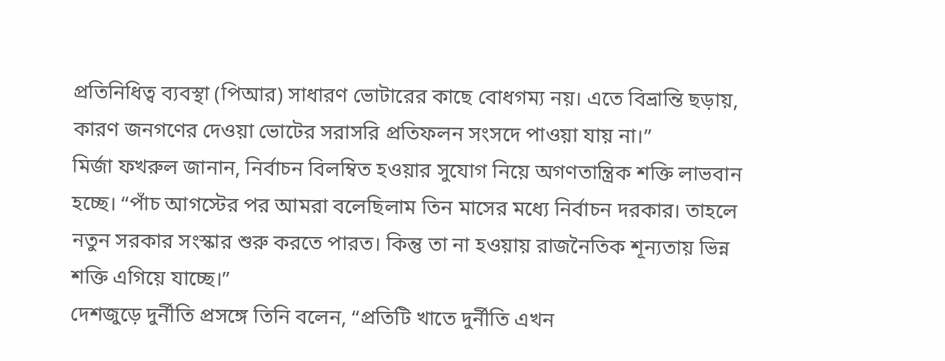প্রতিনিধিত্ব ব্যবস্থা (পিআর) সাধারণ ভোটারের কাছে বোধগম্য নয়। এতে বিভ্রান্তি ছড়ায়, কারণ জনগণের দেওয়া ভোটের সরাসরি প্রতিফলন সংসদে পাওয়া যায় না।”
মির্জা ফখরুল জানান, নির্বাচন বিলম্বিত হওয়ার সুযোগ নিয়ে অগণতান্ত্রিক শক্তি লাভবান হচ্ছে। “পাঁচ আগস্টের পর আমরা বলেছিলাম তিন মাসের মধ্যে নির্বাচন দরকার। তাহলে নতুন সরকার সংস্কার শুরু করতে পারত। কিন্তু তা না হওয়ায় রাজনৈতিক শূন্যতায় ভিন্ন শক্তি এগিয়ে যাচ্ছে।”
দেশজুড়ে দুর্নীতি প্রসঙ্গে তিনি বলেন, “প্রতিটি খাতে দুর্নীতি এখন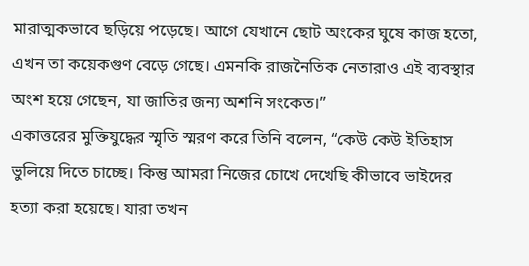মারাত্মকভাবে ছড়িয়ে পড়েছে। আগে যেখানে ছোট অংকের ঘুষে কাজ হতো, এখন তা কয়েকগুণ বেড়ে গেছে। এমনকি রাজনৈতিক নেতারাও এই ব্যবস্থার অংশ হয়ে গেছেন, যা জাতির জন্য অশনি সংকেত।”
একাত্তরের মুক্তিযুদ্ধের স্মৃতি স্মরণ করে তিনি বলেন, “কেউ কেউ ইতিহাস ভুলিয়ে দিতে চাচ্ছে। কিন্তু আমরা নিজের চোখে দেখেছি কীভাবে ভাইদের হত্যা করা হয়েছে। যারা তখন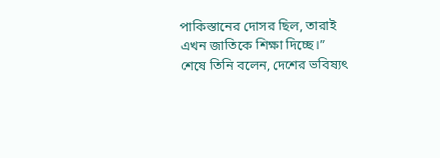পাকিস্তানের দোসর ছিল, তারাই এখন জাতিকে শিক্ষা দিচ্ছে।”
শেষে তিনি বলেন, দেশের ভবিষ্যৎ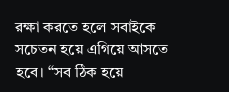রক্ষা করতে হলে সবাইকে সচেতন হয়ে এগিয়ে আসতে হবে। “সব ঠিক হয়ে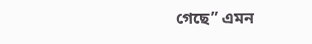গেছে” এমন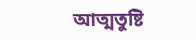আত্মতুষ্টি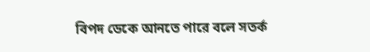বিপদ ডেকে আনতে পারে বলে সতর্ক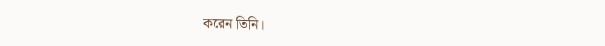করেন তিনি।